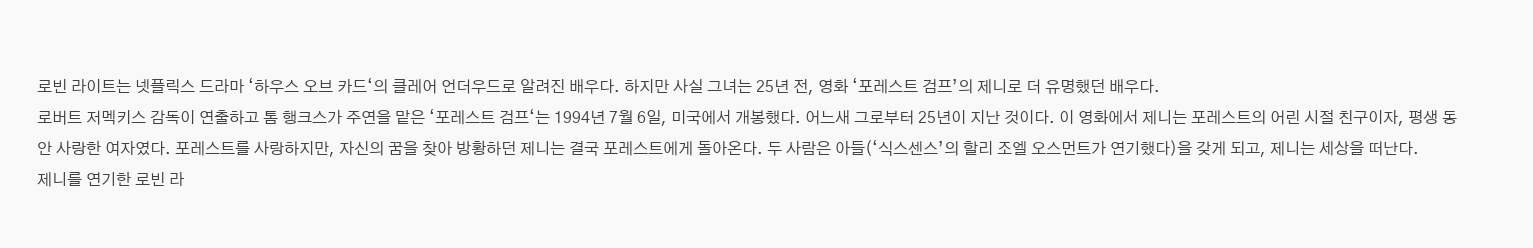로빈 라이트는 넷플릭스 드라마 ‘하우스 오브 카드‘의 클레어 언더우드로 알려진 배우다. 하지만 사실 그녀는 25년 전, 영화 ‘포레스트 검프’의 제니로 더 유명했던 배우다.
로버트 저멕키스 감독이 연출하고 톰 행크스가 주연을 맡은 ‘포레스트 검프‘는 1994년 7월 6일, 미국에서 개봉했다. 어느새 그로부터 25년이 지난 것이다. 이 영화에서 제니는 포레스트의 어린 시절 친구이자, 평생 동안 사랑한 여자였다. 포레스트를 사랑하지만, 자신의 꿈을 찾아 방황하던 제니는 결국 포레스트에게 돌아온다. 두 사람은 아들(‘식스센스’의 할리 조엘 오스먼트가 연기했다)을 갖게 되고, 제니는 세상을 떠난다.
제니를 연기한 로빈 라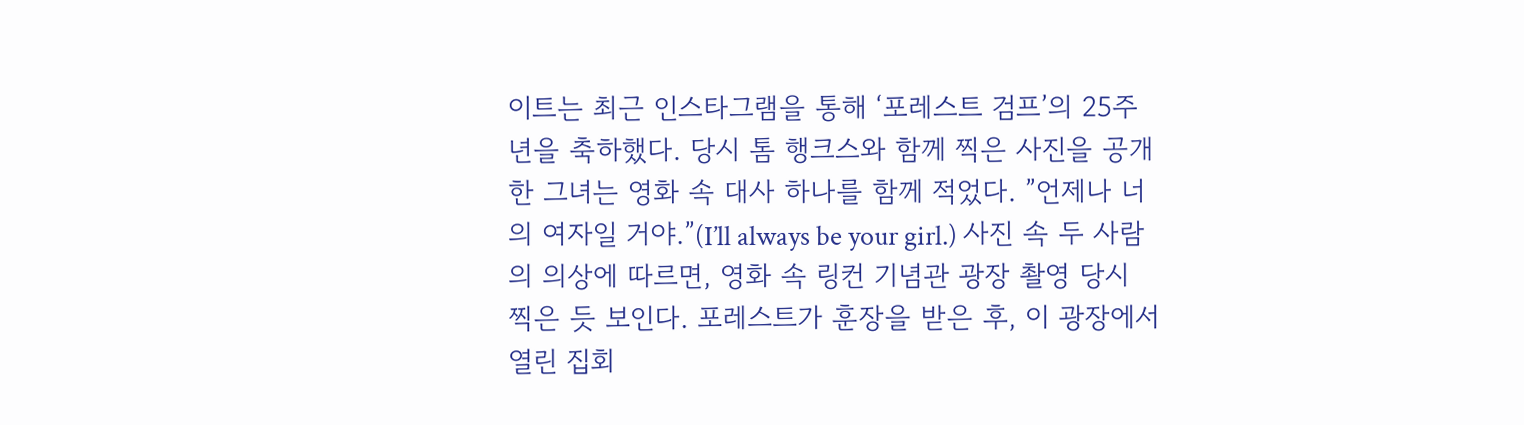이트는 최근 인스타그램을 통해 ‘포레스트 검프’의 25주년을 축하했다. 당시 톰 행크스와 함께 찍은 사진을 공개한 그녀는 영화 속 대사 하나를 함께 적었다. ”언제나 너의 여자일 거야.”(I’ll always be your girl.) 사진 속 두 사람의 의상에 따르면, 영화 속 링컨 기념관 광장 촬영 당시 찍은 듯 보인다. 포레스트가 훈장을 받은 후, 이 광장에서 열린 집회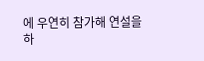에 우연히 참가해 연설을 하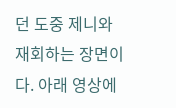던 도중 제니와 재회하는 장면이다. 아래 영상에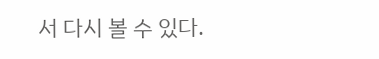서 다시 볼 수 있다.